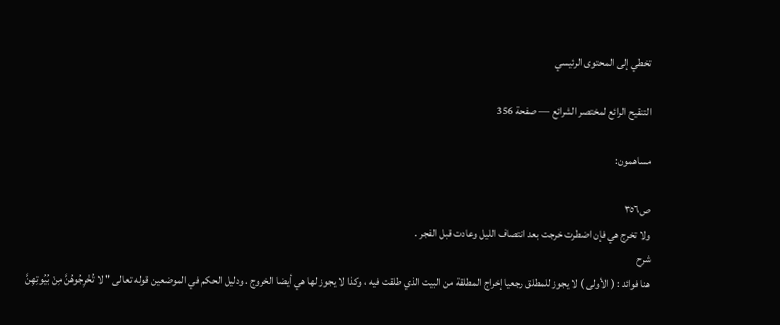تخطي إلى المحتوى الرئيسي

التنقيح الرائع لمختصر الشرائع — صفحة 356

مساهمون:

ص٣٥٦
ولا تخرج هي فإن اضطرت خرجت بعد انتصاف الليل وعادت قبل الفجر .
شرح
هنا فوائد : ( الأولى ) لا يجوز للمطلق رجعيا إخراج المطلقة من البيت الذي طلقت فيه ، وكذا لا يجوز لها هي أيضا الخروج . ودليل الحكم في الموضعين قوله تعالى " لا تُخْرِجُوهُنَّ مِنْ بُيُوتِهِنَّ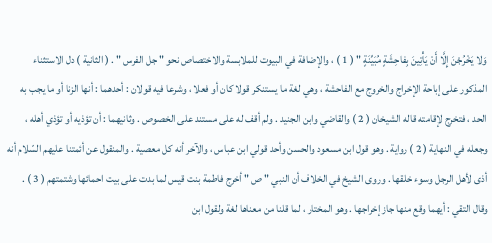وَلا يَخْرُجْنَ إِلَّا أَنْ يَأْتِينَ بِفاحِشَةٍ مُبَيِّنَةٍ " ( 1 ) ، والإضافة في البيوت للملابسة والاختصاص نحو " جل الفرس " . ( الثانية ) دل الاستثناء المذكور على إباحة الإخراج والخروج مع الفاحشة ، وهي لغة ما يستنكر قولا كان أو فعلا ، وشرعا فيه قولان : أحدهما : أنها الزنا أو ما يجب به الحد ، فتخرج لإقامته قاله الشيخان ( 2 ) والقاضي وابن الجنيد . ولم أقف له على مستند على الخصوص . وثانيهما : أن تؤذيه أو تؤذي أهله ، وجعله في النهاية ( 2 ) رواية . وهو قول ابن مسعود والحسن وأحد قولي ابن عباس ، والآخر أنه كل معصية . والمنقول عن أئمتنا عليهم السّلام أنه أذى لأهل الرجل وسوء خلقها . وروى الشيخ في الخلاف أن النبي " ص " أخرج فاطمة بنت قيس لما بدت على بيت احمائها وشتمتهم ( 3 ) . وقال التقي : أيهما وقع منها جاز إخراجها . وهو المختار ، لما قلنا من معناها لغة ولقول ابن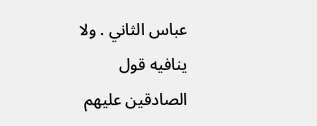عباس الثاني . ولا ينافيه قول الصادقين عليهم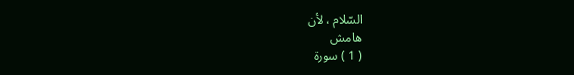السّلام ، لأن
هامش
( 1 ) سورة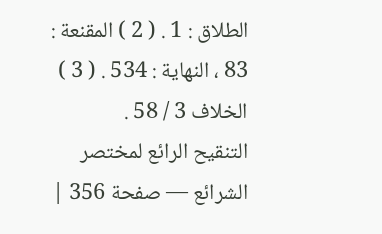الطلاق : 1 . ( 2 ) المقنعة : 83 ، النهاية : 534 . ( 3 ) الخلاف 3 / 58 .
التنقيح الرائع لمختصر الشرائع — صفحة 356 |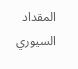المقداد السيوري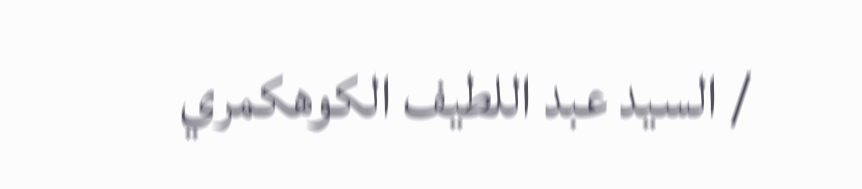/ السيد عبد اللطيف الكوهكمري